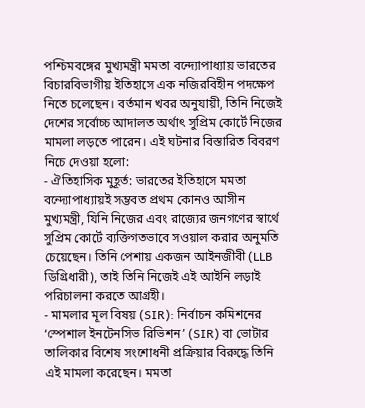পশ্চিমবঙ্গের মুখ্যমন্ত্রী মমতা বন্দ্যোপাধ্যায় ভারতের বিচারবিভাগীয় ইতিহাসে এক নজিরবিহীন পদক্ষেপ নিতে চলেছেন। বর্তমান খবর অনুযায়ী, তিনি নিজেই দেশের সর্বোচ্চ আদালত অর্থাৎ সুপ্রিম কোর্টে নিজের মামলা লড়তে পারেন। এই ঘটনার বিস্তারিত বিবরণ নিচে দেওয়া হলো:
- ঐতিহাসিক মুহূর্ত: ভারতের ইতিহাসে মমতা বন্দ্যোপাধ্যায়ই সম্ভবত প্রথম কোনও আসীন মুখ্যমন্ত্রী, যিনি নিজের এবং রাজ্যের জনগণের স্বার্থে সুপ্রিম কোর্টে ব্যক্তিগতভাবে সওয়াল করার অনুমতি চেয়েছেন। তিনি পেশায় একজন আইনজীবী (LLB ডিগ্রিধারী), তাই তিনি নিজেই এই আইনি লড়াই পরিচালনা করতে আগ্রহী।
- মামলার মূল বিষয় (SIR): নির্বাচন কমিশনের ‘স্পেশাল ইনটেনসিভ রিভিশন’ (SIR) বা ভোটার তালিকার বিশেষ সংশোধনী প্রক্রিয়ার বিরুদ্ধে তিনি এই মামলা করেছেন। মমতা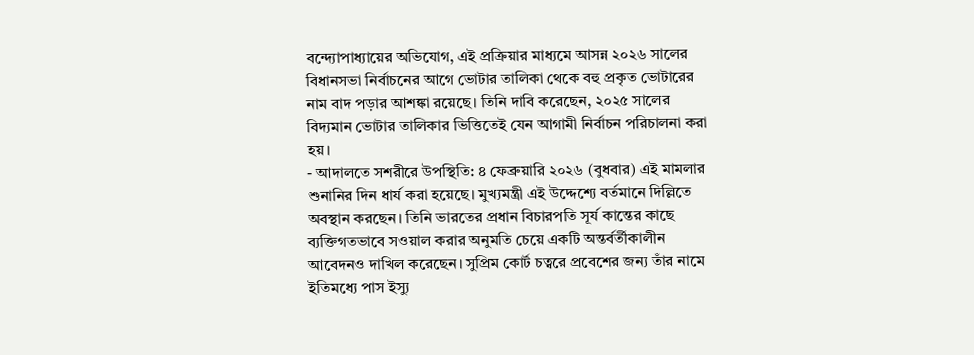বন্দ্যোপাধ্যায়ের অভিযোগ, এই প্রক্রিয়ার মাধ্যমে আসন্ন ২০২৬ সালের বিধানসভা নির্বাচনের আগে ভোটার তালিকা থেকে বহু প্রকৃত ভোটারের নাম বাদ পড়ার আশঙ্কা রয়েছে। তিনি দাবি করেছেন, ২০২৫ সালের বিদ্যমান ভোটার তালিকার ভিত্তিতেই যেন আগামী নির্বাচন পরিচালনা করা হয়।
- আদালতে সশরীরে উপস্থিতি: ৪ ফেব্রুয়ারি ২০২৬ (বুধবার) এই মামলার শুনানির দিন ধার্য করা হয়েছে। মুখ্যমন্ত্রী এই উদ্দেশ্যে বর্তমানে দিল্লিতে অবস্থান করছেন। তিনি ভারতের প্রধান বিচারপতি সূর্য কান্তের কাছে ব্যক্তিগতভাবে সওয়াল করার অনুমতি চেয়ে একটি অন্তর্বর্তীকালীন আবেদনও দাখিল করেছেন। সুপ্রিম কোর্ট চত্বরে প্রবেশের জন্য তাঁর নামে ইতিমধ্যে পাস ইস্যু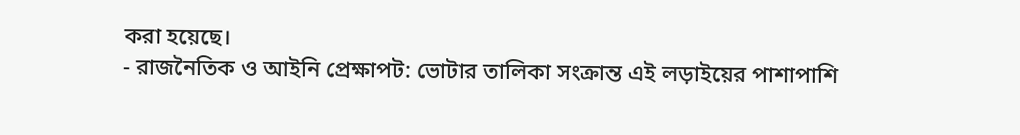করা হয়েছে।
- রাজনৈতিক ও আইনি প্রেক্ষাপট: ভোটার তালিকা সংক্রান্ত এই লড়াইয়ের পাশাপাশি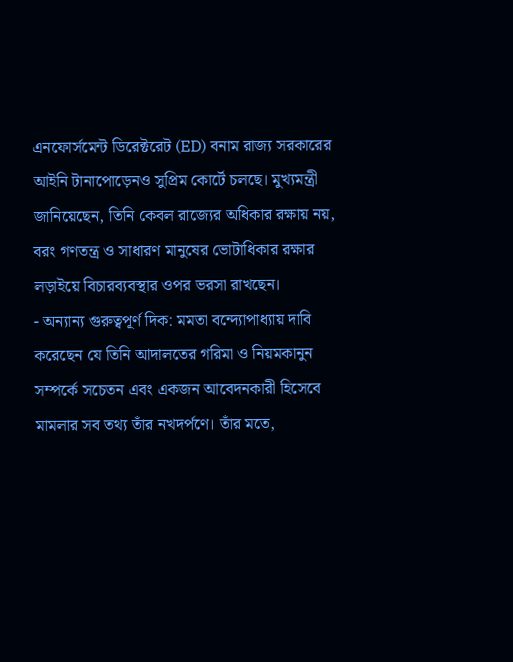এনফোর্সমেন্ট ডিরেক্টরেট (ED) বনাম রাজ্য সরকারের আইনি টানাপোড়েনও সুপ্রিম কোর্টে চলছে। মুখ্যমন্ত্রী জানিয়েছেন, তিনি কেবল রাজ্যের অধিকার রক্ষায় নয়, বরং গণতন্ত্র ও সাধারণ মানুষের ভোটাধিকার রক্ষার লড়াইয়ে বিচারব্যবস্থার ওপর ভরসা রাখছেন।
- অন্যান্য গুরুত্বপূর্ণ দিক: মমতা বন্দ্যোপাধ্যায় দাবি করেছেন যে তিনি আদালতের গরিমা ও নিয়মকানুন সম্পর্কে সচেতন এবং একজন আবেদনকারী হিসেবে মামলার সব তথ্য তাঁর নখদর্পণে। তাঁর মতে,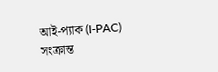আই-প্যাক (I-PAC) সংক্রান্ত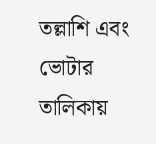তল্লাশি এবং ভোটার তালিকায়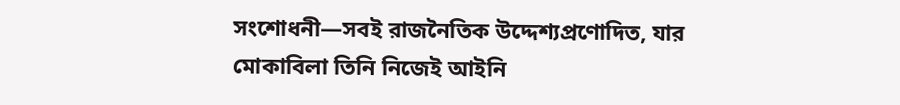সংশোধনী—সবই রাজনৈতিক উদ্দেশ্যপ্রণোদিত, যার মোকাবিলা তিনি নিজেই আইনি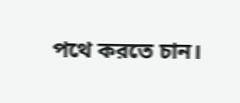পথে করতে চান।